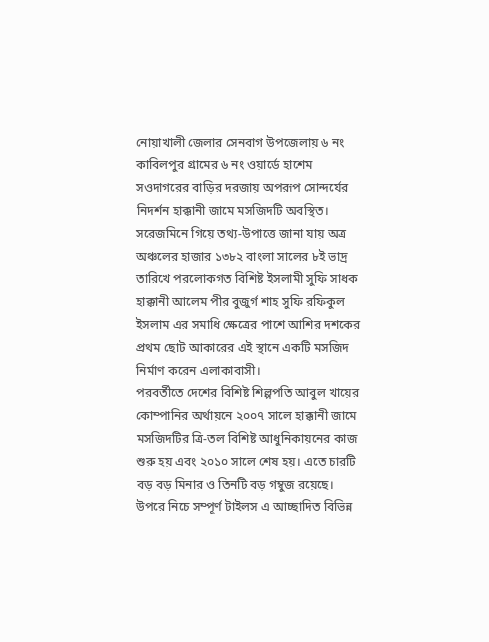নোয়াখালী জেলার সেনবাগ উপজেলায় ৬ নং কাবিলপুর গ্রামের ৬ নং ওয়ার্ডে হাশেম সওদাগরের বাড়ির দরজায় অপরূপ সোন্দর্যের নিদর্শন হাক্কানী জামে মসজিদটি অবস্থিত।
সরেজমিনে গিয়ে তথ্য-উপাত্তে জানা যায় অত্র অঞ্চলের হাজার ১৩৮২ বাংলা সালের ৮ই ভাদ্র তারিখে পরলোকগত বিশিষ্ট ইসলামী সুফি সাধক হাক্কানী আলেম পীর বুজুর্গ শাহ সুফি রফিকুল ইসলাম এর সমাধি ক্ষেত্রের পাশে আশির দশকের প্রথম ছোট আকারের এই স্থানে একটি মসজিদ নির্মাণ করেন এলাকাবাসী।
পরবর্তীতে দেশের বিশিষ্ট শিল্পপতি আবুল খায়ের কোম্পানির অর্থায়নে ২০০৭ সালে হাক্কানী জামে মসজিদটির ত্রি-তল বিশিষ্ট আধুনিকায়নের কাজ শুরু হয় এবং ২০১০ সালে শেষ হয়। এতে চারটি বড় বড় মিনার ও তিনটি বড় গম্বুজ রয়েছে। উপরে নিচে সম্পূর্ণ টাইলস এ আচ্ছাদিত বিভিন্ন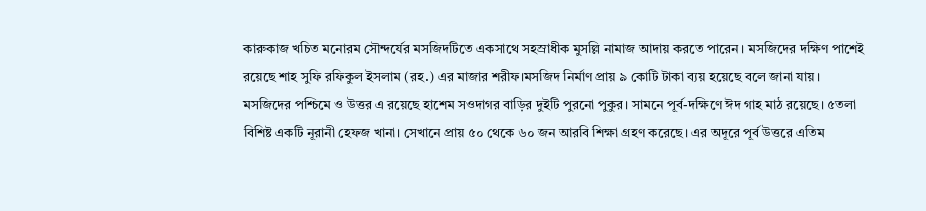কারুকাজ খচিত মনোরম সৌন্দর্যের মসজিদটিতে একসাথে সহস্রাধীক মুসল্লি নামাজ আদায় করতে পারেন। মসজিদের দক্ষিণ পাশেই রয়েছে শাহ সুফি রফিকুল ইসলাম (রহ.) এর মাজার শরীফ।মসজিদ নির্মাণ প্রায় ৯ কোটি টাকা ব্যয় হয়েছে বলে জানা যায়।
মসজিদের পশ্চিমে ও উত্তর এ রয়েছে হাশেম সওদাগর বাড়ির দুইটি পুরনো পুকুর। সামনে পূর্ব-দক্ষিণে ঈদ গাহ মাঠ রয়েছে। ৫তলা বিশিষ্ট একটি নূরানী হেফজ খানা। সেখানে প্রায় ৫০ থেকে ৬০ জন আরবি শিক্ষা গ্রহণ করেছে। এর অদূরে পূর্ব উত্তরে এতিম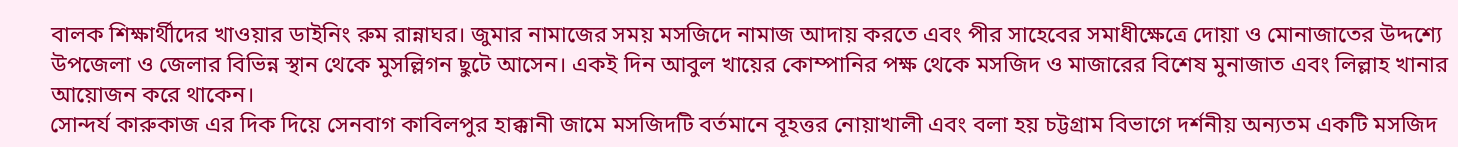বালক শিক্ষার্থীদের খাওয়ার ডাইনিং রুম রান্নাঘর। জুমার নামাজের সময় মসজিদে নামাজ আদায় করতে এবং পীর সাহেবের সমাধীক্ষেত্রে দোয়া ও মোনাজাতের উদ্দশ্যে উপজেলা ও জেলার বিভিন্ন স্থান থেকে মুসল্লিগন ছুটে আসেন। একই দিন আবুল খায়ের কোম্পানির পক্ষ থেকে মসজিদ ও মাজারের বিশেষ মুনাজাত এবং লিল্লাহ খানার আয়োজন করে থাকেন।
সোন্দর্য কারুকাজ এর দিক দিয়ে সেনবাগ কাবিলপুর হাক্কানী জামে মসজিদটি বর্তমানে বূহত্তর নোয়াখালী এবং বলা হয় চট্টগ্রাম বিভাগে দর্শনীয় অন্যতম একটি মসজিদ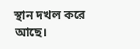স্থান দখল করে আছে।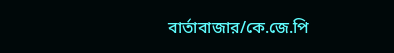বার্তাবাজার/কে.জে.পি